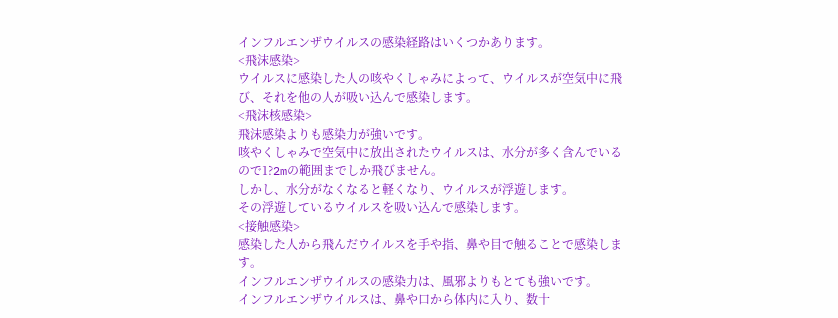インフルエンザウイルスの感染経路はいくつかあります。
<飛沫感染>
ウイルスに感染した人の咳やくしゃみによって、ウイルスが空気中に飛び、それを他の人が吸い込んで感染します。
<飛沫核感染>
飛沫感染よりも感染力が強いです。
咳やくしゃみで空気中に放出されたウイルスは、水分が多く含んでいるので1?2mの範囲までしか飛びません。
しかし、水分がなくなると軽くなり、ウイルスが浮遊します。
その浮遊しているウイルスを吸い込んで感染します。
<接触感染>
感染した人から飛んだウイルスを手や指、鼻や目で触ることで感染します。
インフルエンザウイルスの感染力は、風邪よりもとても強いです。
インフルエンザウイルスは、鼻や口から体内に入り、数十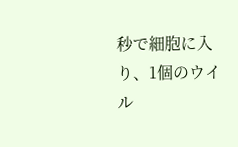秒で細胞に入り、1個のウイル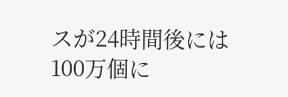スが24時間後には100万個に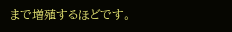まで増殖するほどです。